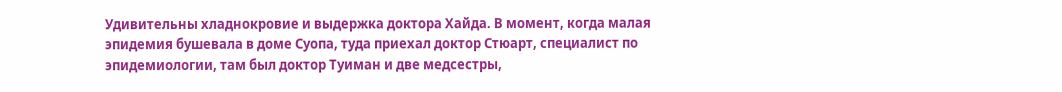Удивительны хладнокровие и выдержка доктора Хайда. В момент, когда малая эпидемия бушевала в доме Суопа, туда приехал доктор Стюарт, специалист по эпидемиологии, там был доктор Туиман и две медсестры,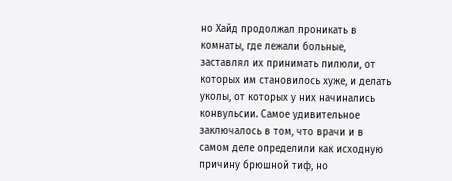но Хайд продолжал проникать в комнаты, где лежали больные, заставлял их принимать пилюли, от которых им становилось хуже, и делать уколы, от которых у них начинались конвульсии. Самое удивительное заключалось в том, что врачи и в самом деле определили как исходную причину брюшной тиф, но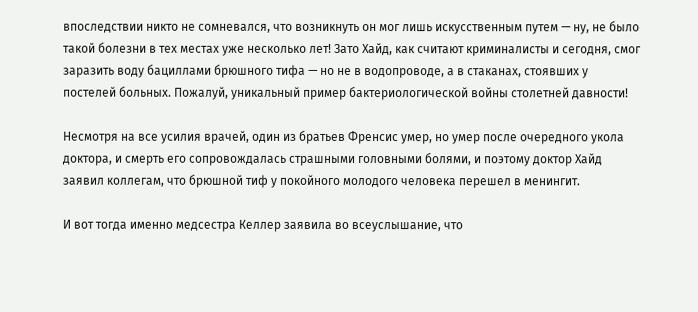впоследствии никто не сомневался, что возникнуть он мог лишь искусственным путем — ну, не было такой болезни в тех местах уже несколько лет! Зато Хайд, как считают криминалисты и сегодня, смог заразить воду бациллами брюшного тифа — но не в водопроводе, а в стаканах, стоявших у постелей больных. Пожалуй, уникальный пример бактериологической войны столетней давности!

Несмотря на все усилия врачей, один из братьев Френсис умер, но умер после очередного укола доктора, и смерть его сопровождалась страшными головными болями, и поэтому доктор Хайд заявил коллегам, что брюшной тиф у покойного молодого человека перешел в менингит.

И вот тогда именно медсестра Келлер заявила во всеуслышание, что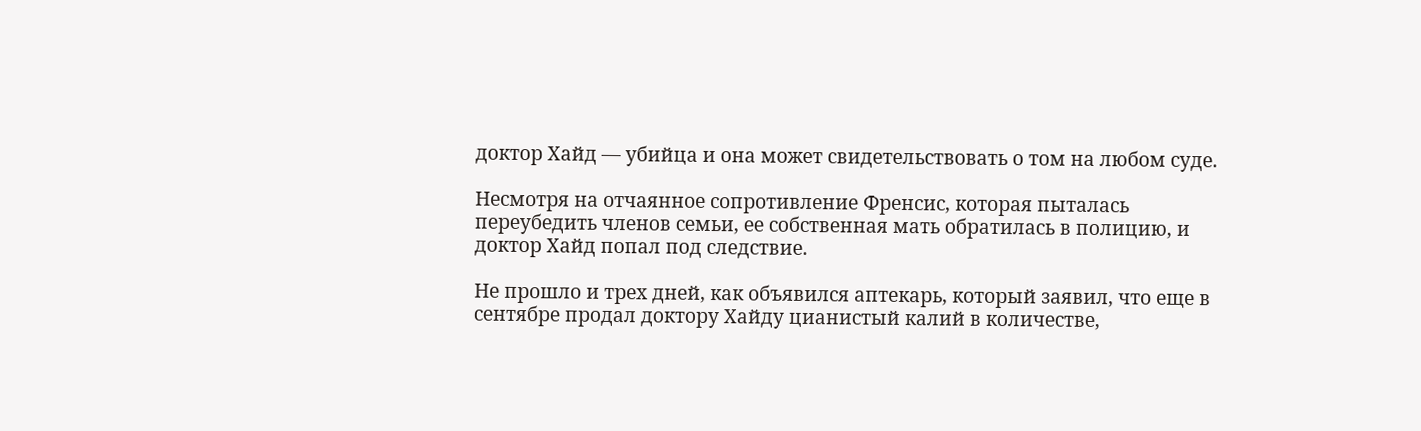доктор Хайд — убийца и она может свидетельствовать о том на любом суде.

Несмотря на отчаянное сопротивление Френсис, которая пыталась переубедить членов семьи, ее собственная мать обратилась в полицию, и доктор Хайд попал под следствие.

Не прошло и трех дней, как объявился аптекарь, который заявил, что еще в сентябре продал доктору Хайду цианистый калий в количестве,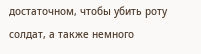достаточном, чтобы убить роту солдат, а также немного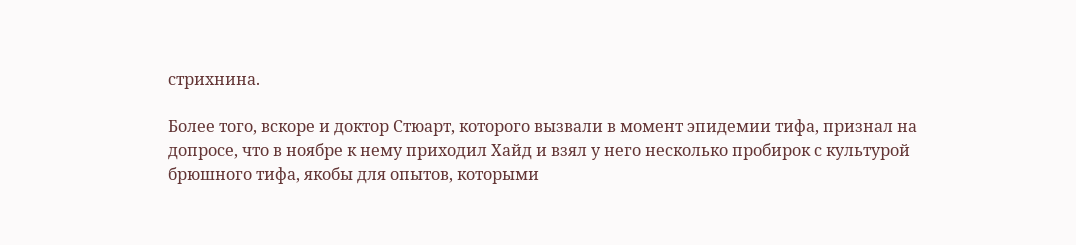стрихнина.

Более того, вскоре и доктор Стюарт, которого вызвали в момент эпидемии тифа, признал на допросе, что в ноябре к нему приходил Хайд и взял у него несколько пробирок с культурой брюшного тифа, якобы для опытов, которыми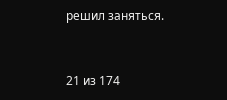решил заняться.



21 из 174